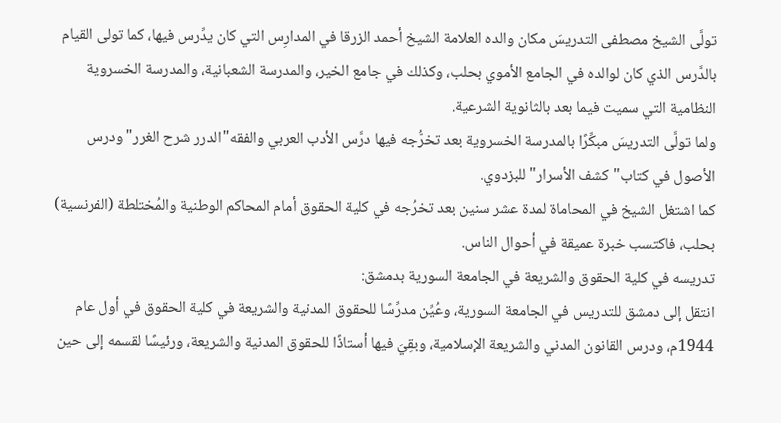تولَّى الشيخ مصطفى التدريسَ مكان والده العلامة الشيخ أحمد الزرقا في المدارِس التي كان يدِّرس فيها، كما تولى القيام بالدَّرس الذي كان لوالده في الجامع الأموي بحلب، وكذلك في جامع الخير، والمدرسة الشعبانية، والمدرسة الخسروية النظامية التي سميت فيما بعد بالثانوية الشرعية.
ولما تولَّى التدريسَ مبكِّرًا بالمدرسة الخسروية بعد تخرُّجه فيها درَّس الأدب العربي والفقه"الدرر شرح الغرر"ودرس الأصول في كتاب"كشف الأسرار"للبزدوي.
كما اشتغل الشيخ في المحاماة لمدة عشر سنين بعد تخرُجه في كلية الحقوق أمام المحاكم الوطنية والمُختلطة (الفرنسية) بحلب، فاكتسب خبرة عميقة في أحوال الناس.
تدريسه في كلية الحقوق والشريعة في الجامعة السورية بدمشق:
انتقل إلى دمشق للتدريس في الجامعة السورية، وعُيِّن مدرِّسًا للحقوق المدنية والشريعة في كلية الحقوق في أول عام 1944م، ودرس القانون المدني والشريعة الإسلامية، وبقِيَ فيها أستاذًا للحقوق المدنية والشريعة، ورئيسًا لقسمه إلى حين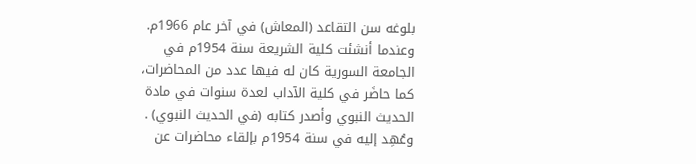بلوغه سن التقاعد (المعاش) في آخر عام 1966م.
وعندما أنشئت كلية الشريعة سنة 1954م في الجامعة السورية كان له فيها عدد من المحاضرات، كما حاضَر في كلية الآداب لعدة سنوات في مادة الحديث النبوي وأصدر كتابه (في الحديث النبوي) . وعُهِد إليه في سنة 1954م بإلقاء محاضرات عن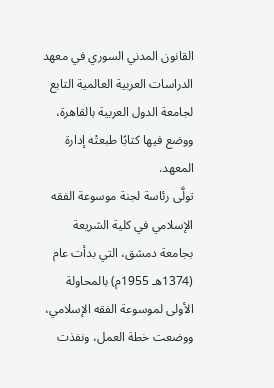القانون المدني السوري في معهد الدراسات العربية العالمية التابع لجامعة الدول العربية بالقاهرة، ووضع فيها كتابًا طبعتْه إدارة المعهد.
تولَّى رئاسة لجنة موسوعة الفقه الإسلامي في كلية الشريعة بجامعة دمشق، التي بدأت عام (1374هـ 1955م) بالمحاولة الأولى لموسوعة الفقه الإسلامي، ووضعت خطة العمل، ونفذت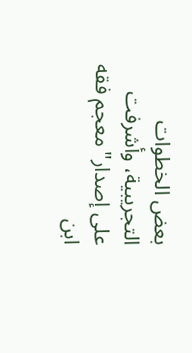بعض الخطوات التجريبية، وأشرفت على إصدار"معجم فقه ابن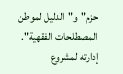حزم"و"الدليل لموطن المصطلحات الفقهية".
إدارته لمشروع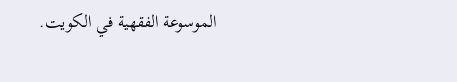الموسوعة الفقهية في الكويت.